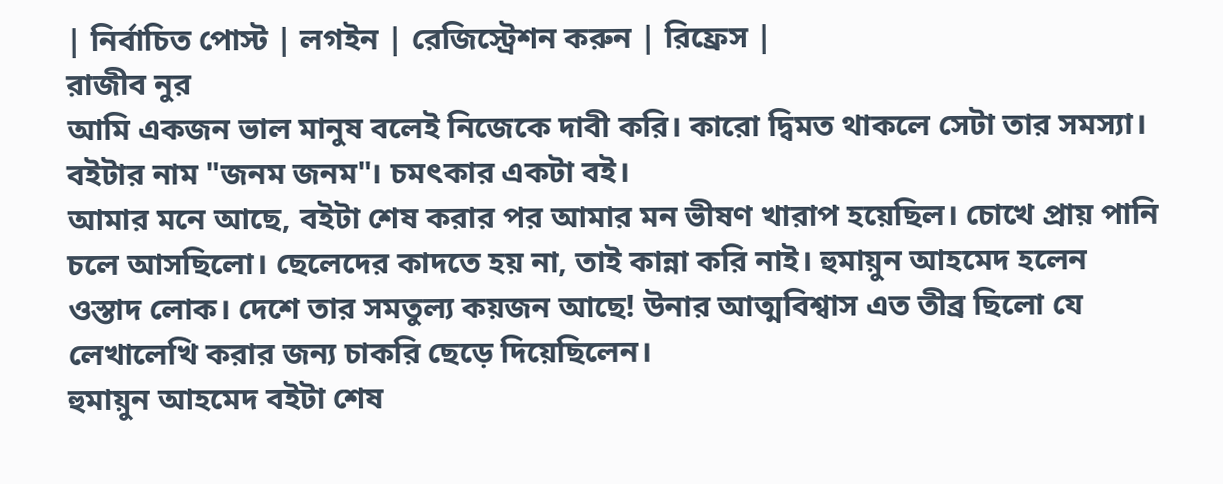| নির্বাচিত পোস্ট | লগইন | রেজিস্ট্রেশন করুন | রিফ্রেস |
রাজীব নুর
আমি একজন ভাল মানুষ বলেই নিজেকে দাবী করি। কারো দ্বিমত থাকলে সেটা তার সমস্যা।
বইটার নাম "জনম জনম"। চমৎকার একটা বই।
আমার মনে আছে, বইটা শেষ করার পর আমার মন ভীষণ খারাপ হয়েছিল। চোখে প্রায় পানি চলে আসছিলো। ছেলেদের কাদতে হয় না, তাই কান্না করি নাই। হুমায়ুন আহমেদ হলেন ওস্তাদ লোক। দেশে তার সমতুল্য কয়জন আছে! উনার আত্মবিশ্বাস এত তীব্র ছিলো যে লেখালেখি করার জন্য চাকরি ছেড়ে দিয়েছিলেন।
হুমায়ুন আহমেদ বইটা শেষ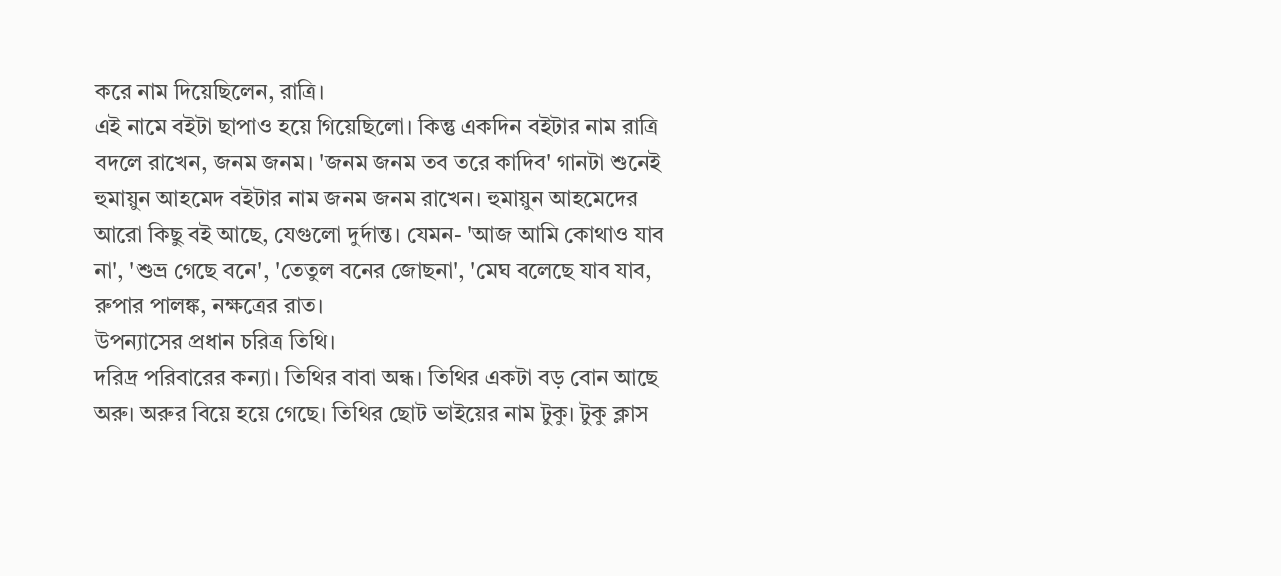করে নাম দিয়েছিলেন, রাত্রি।
এই নামে বইটা ছাপাও হয়ে গিয়েছিলো। কিন্তু একদিন বইটার নাম রাত্রি বদলে রাখেন, জনম জনম। 'জনম জনম তব তরে কাদিব' গানটা শুনেই হুমায়ুন আহমেদ বইটার নাম জনম জনম রাখেন। হুমায়ুন আহমেদের আরো কিছু বই আছে, যেগুলো দুর্দান্ত। যেমন- 'আজ আমি কোথাও যাব না', 'শুভ্র গেছে বনে', 'তেতুল বনের জোছনা', 'মেঘ বলেছে যাব যাব, রুপার পালঙ্ক, নক্ষত্রের রাত।
উপন্যাসের প্রধান চরিত্র তিথি।
দরিদ্র পরিবারের কন্যা। তিথির বাবা অন্ধ। তিথির একটা বড় বোন আছে অরু। অরুর বিয়ে হয়ে গেছে। তিথির ছোট ভাইয়ের নাম টুকু। টুকু ক্লাস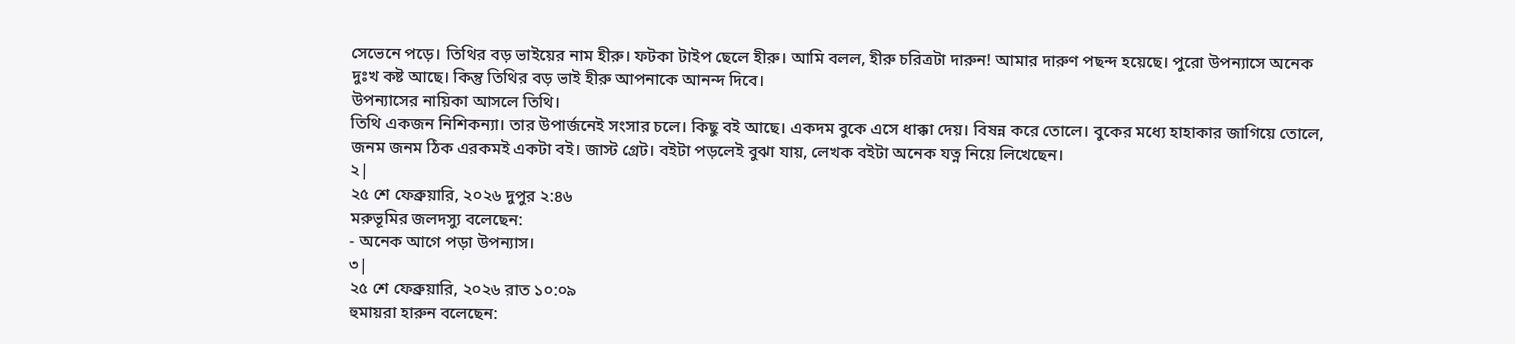সেভেনে পড়ে। তিথির বড় ভাইয়ের নাম হীরু। ফটকা টাইপ ছেলে হীরু। আমি বলল, হীরু চরিত্রটা দারুন! আমার দারুণ পছন্দ হয়েছে। পুরো উপন্যাসে অনেক দুঃখ কষ্ট আছে। কিন্তু তিথির বড় ভাই হীরু আপনাকে আনন্দ দিবে।
উপন্যাসের নায়িকা আসলে তিথি।
তিথি একজন নিশিকন্যা। তার উপার্জনেই সংসার চলে। কিছু বই আছে। একদম বুকে এসে ধাক্কা দেয়। বিষন্ন করে তোলে। বুকের মধ্যে হাহাকার জাগিয়ে তোলে, জনম জনম ঠিক এরকমই একটা বই। জাস্ট গ্রেট। বইটা পড়লেই বুঝা যায়, লেখক বইটা অনেক যত্ন নিয়ে লিখেছেন।
২|
২৫ শে ফেব্রুয়ারি, ২০২৬ দুপুর ২:৪৬
মরুভূমির জলদস্যু বলেছেন:
- অনেক আগে পড়া উপন্যাস।
৩|
২৫ শে ফেব্রুয়ারি, ২০২৬ রাত ১০:০৯
হুমায়রা হারুন বলেছেন: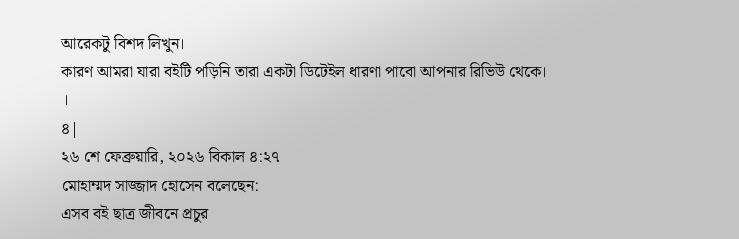আরেকটু বিশদ লিখুন।
কারণ আমরা যারা বইটি পড়িনি তারা একটা ডিটেইল ধারণা পাবো আপনার রিভিউ থেকে। ।
৪|
২৬ শে ফেব্রুয়ারি, ২০২৬ বিকাল ৪:২৭
মোহাম্মদ সাজ্জাদ হোসেন বলেছেন:
এসব বই ছাত্র জীবনে প্রচুর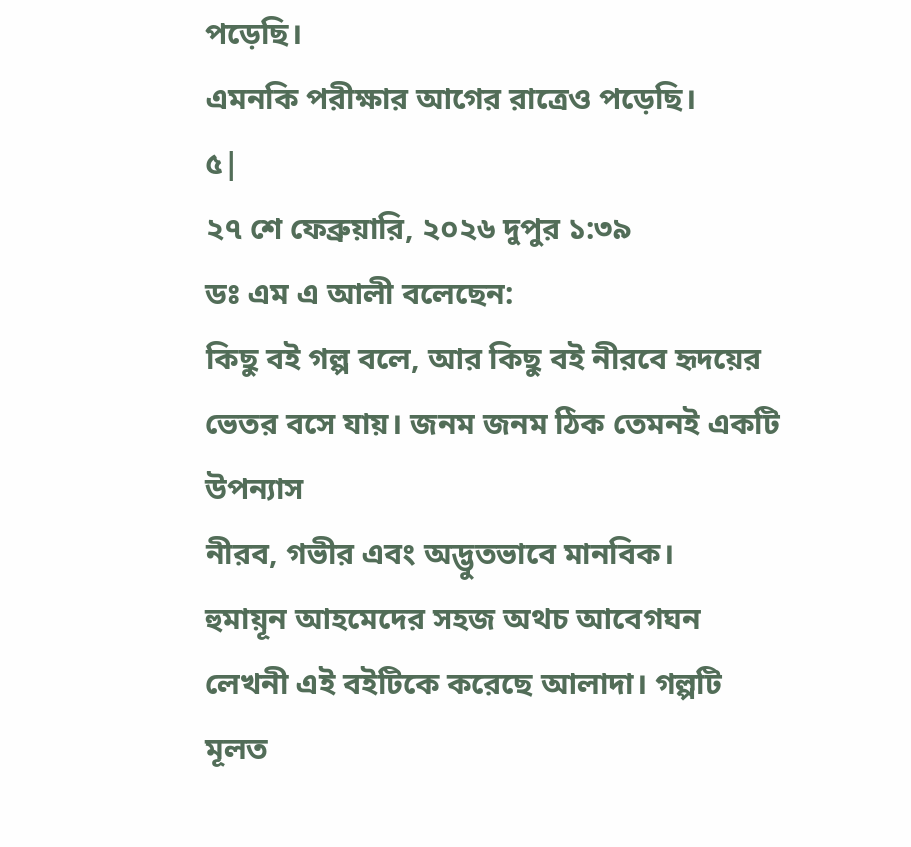পড়েছি।
এমনকি পরীক্ষার আগের রাত্রেও পড়েছি।
৫|
২৭ শে ফেব্রুয়ারি, ২০২৬ দুপুর ১:৩৯
ডঃ এম এ আলী বলেছেন:
কিছু বই গল্প বলে, আর কিছু বই নীরবে হৃদয়ের ভেতর বসে যায়। জনম জনম ঠিক তেমনই একটি উপন্যাস
নীরব, গভীর এবং অদ্ভুতভাবে মানবিক।
হুমায়ূন আহমেদের সহজ অথচ আবেগঘন লেখনী এই বইটিকে করেছে আলাদা। গল্পটি মূলত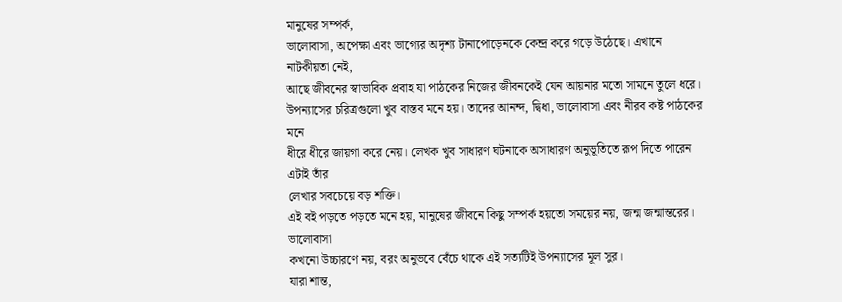মানুষের সম্পর্ক,
ভালোবাসা, অপেক্ষা এবং ভাগ্যের অদৃশ্য টানাপোড়েনকে কেন্দ্র করে গড়ে উঠেছে। এখানে নাটকীয়তা নেই,
আছে জীবনের স্বাভাবিক প্রবাহ যা পাঠকের নিজের জীবনকেই যেন আয়নার মতো সামনে তুলে ধরে।
উপন্যাসের চরিত্রগুলো খুব বাস্তব মনে হয়। তাদের আনন্দ, দ্বিধা, ভালোবাসা এবং নীরব কষ্ট পাঠকের মনে
ধীরে ধীরে জায়গা করে নেয়। লেখক খুব সাধারণ ঘটনাকে অসাধারণ অনুভূতিতে রূপ দিতে পারেন এটাই তাঁর
লেখার সবচেয়ে বড় শক্তি।
এই বই পড়তে পড়তে মনে হয়, মানুষের জীবনে কিছু সম্পর্ক হয়তো সময়ের নয়, জন্ম জন্মান্তরের। ভালোবাসা
কখনো উচ্চারণে নয়, বরং অনুভবে বেঁচে থাকে এই সত্যটিই উপন্যাসের মূল সুর।
যারা শান্ত,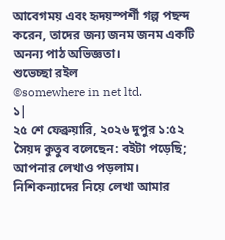আবেগময় এবং হৃদয়স্পর্শী গল্প পছন্দ করেন, তাদের জন্য জনম জনম একটি অনন্য পাঠ অভিজ্ঞতা।
শুভেচ্ছা রইল
©somewhere in net ltd.
১|
২৫ শে ফেব্রুয়ারি, ২০২৬ দুপুর ১:৫২
সৈয়দ কুতুব বলেছেন: বইটা পড়েছি; আপনার লেখাও পড়লাম। নিশিকন্যাদের নিয়ে লেখা আমার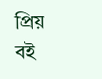প্রিয় বই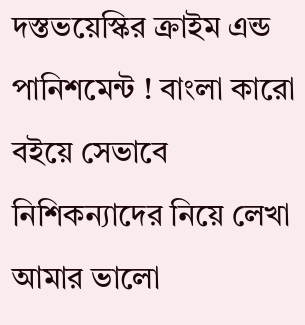দস্তভয়েস্কির ক্রাইম এন্ড পানিশমেন্ট ! বাংলা কারো বইয়ে সেভাবে নিশিকন্যাদের নিয়ে লেখা আমার ভালো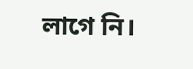লাগে নি।